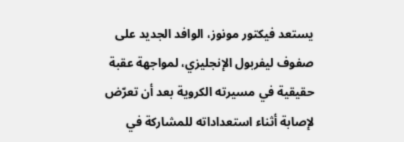يستعد فيكتور مونوز، الوافد الجديد على صفوف ليفربول الإنجليزي، لمواجهة عقبة حقيقية في مسيرته الكروية بعد أن تعرّض لإصابة أثناء استعداداته للمشاركة في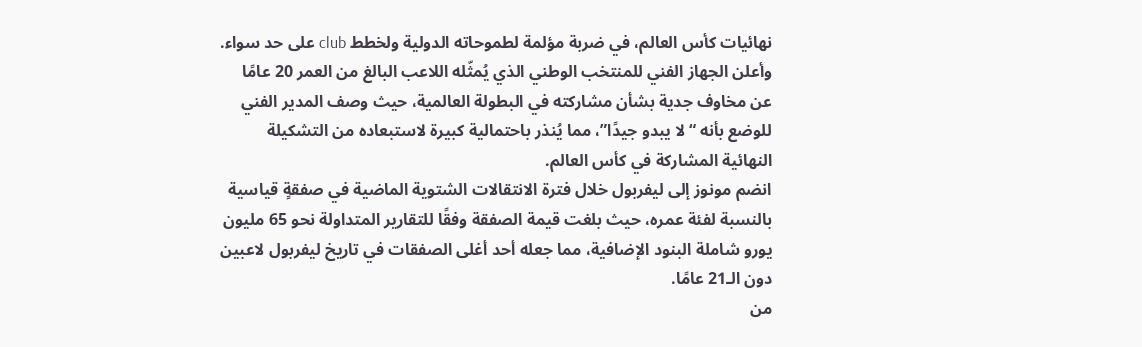نهائيات كأس العالم، في ضربة مؤلمة لطموحاته الدولية ولخطط club على حد سواء.
وأعلن الجهاز الفني للمنتخب الوطني الذي يُمثّله اللاعب البالغ من العمر 20 عامًا عن مخاوف جدية بشأن مشاركته في البطولة العالمية، حيث وصف المدير الفني للوضع بأنه “لا يبدو جيدًا”، مما يُنذر باحتمالية كبيرة لاستبعاده من التشكيلة النهائية المشاركة في كأس العالم.
انضم مونوز إلى ليفربول خلال فترة الانتقالات الشتوية الماضية في صفقةٍ قياسية بالنسبة لفئة عمره، حيث بلغت قيمة الصفقة وفقًا للتقارير المتداولة نحو 65 مليون يورو شاملة البنود الإضافية، مما جعله أحد أغلى الصفقات في تاريخ ليفربول لاعبين دون الـ21 عامًا.
من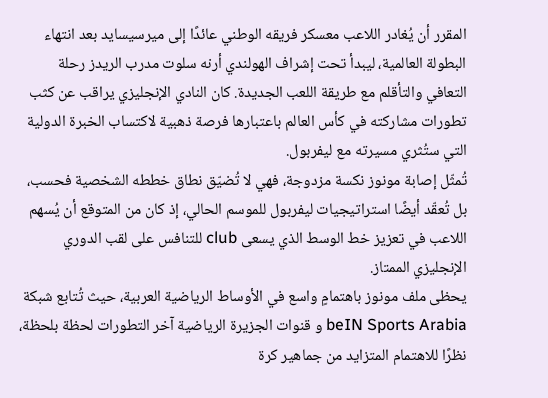المقرر أن يُغادر اللاعب معسكر فريقه الوطني عائدًا إلى ميرسيسايد بعد انتهاء البطولة العالمية، ليبدأ تحت إشراف الهولندي أرنه سلوت مدرب الريدز رحلة التعافي والتأقلم مع طريقة اللعب الجديدة. كان النادي الإنجليزي يراقب عن كثب تطورات مشاركته في كأس العالم باعتبارها فرصة ذهبية لاكتساب الخبرة الدولية التي ستُثري مسيرته مع ليفربول.
تُمثّل إصابة مونوز نكسة مزدوجة، فهي لا تُضيّق نطاق خططه الشخصية فحسب، بل تُعقّد أيضًا استراتيجيات ليفربول للموسم الحالي، إذ كان من المتوقع أن يُسهم اللاعب في تعزيز خط الوسط الذي يسعى club للتنافس على لقب الدوري الإنجليزي الممتاز.
يحظى ملف مونوز باهتمامٍ واسع في الأوساط الرياضية العربية، حيث تُتابع شبكة beIN Sports Arabia و قنوات الجزيرة الرياضية آخر التطورات لحظة بلحظة، نظرًا للاهتمام المتزايد من جماهير كرة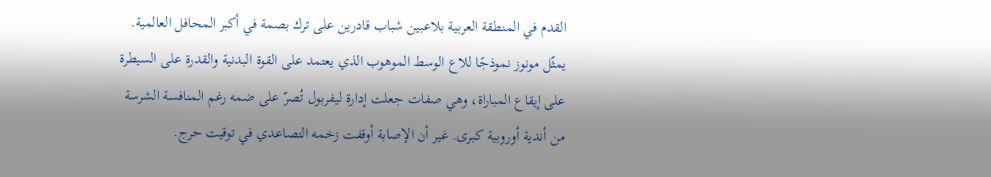القدم في المنطقة العربية بلاعبين شباب قادرين على ترك بصمة في أكبر المحافل العالمية.
يمثّل مونوز نموذجًا للاع الوسط الموهوب الذي يعتمد على القوة البدنية والقدرة على السيطرة على إيقاع المباراة، وهي صفات جعلت إدارة ليفربول تُصرّ على ضمه رغم المنافسة الشرسة من أندية أوروبية كبرى. غير أن الإصابة أوقفت زخمه التصاعدي في توقيت حرج.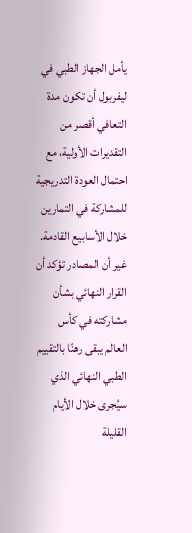يأمل الجهاز الطبي في ليفربول أن تكون مدة التعافي أقصر من التقديرات الأولية، مع احتمال العودة التدريجية للمشاركة في التمارين خلال الأسابيع القادمة. غير أن المصادر تؤكد أن القرار النهائي بشأن مشاركته في كأس العالم يبقى رهنًا بالتقييم الطبي النهائي الذي سيُجرى خلال الأيام القليلة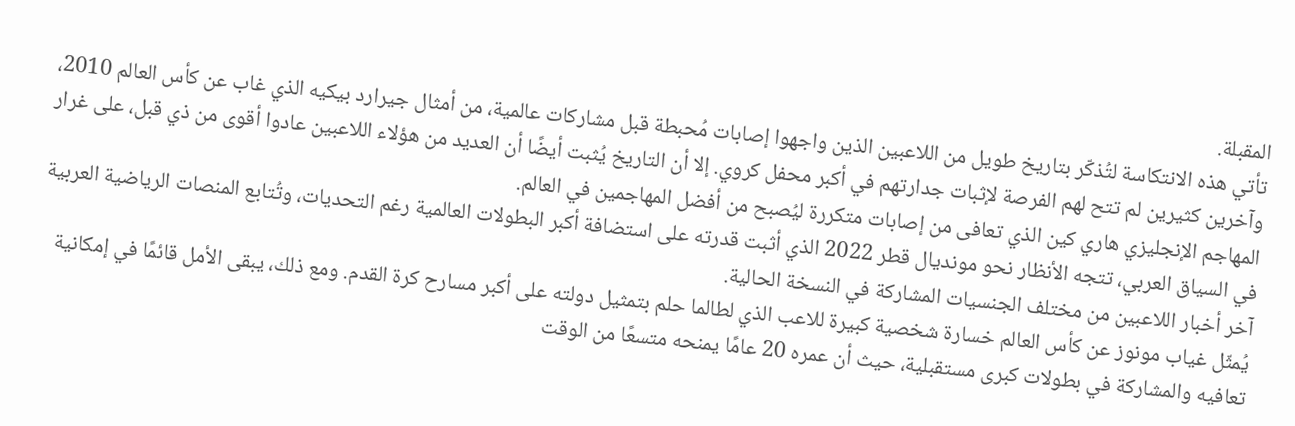المقبلة.
تأتي هذه الانتكاسة لتُذكّر بتاريخ طويل من اللاعبين الذين واجهوا إصابات مُحبطة قبل مشاركات عالمية، من أمثال جيرارد بيكيه الذي غاب عن كأس العالم 2010، وآخرين كثيرين لم تتح لهم الفرصة لإثبات جدارتهم في أكبر محفل كروي. إلا أن التاريخ يُثبت أيضًا أن العديد من هؤلاء اللاعبين عادوا أقوى من ذي قبل، على غرار المهاجم الإنجليزي هاري كين الذي تعافى من إصابات متكررة ليُصبح من أفضل المهاجمين في العالم.
في السياق العربي، تتجه الأنظار نحو مونديال قطر 2022 الذي أثبت قدرته على استضافة أكبر البطولات العالمية رغم التحديات، وتُتابع المنصات الرياضية العربية آخر أخبار اللاعبين من مختلف الجنسيات المشاركة في النسخة الحالية.
يُمثّل غياب مونوز عن كأس العالم خسارة شخصية كبيرة للاعب الذي لطالما حلم بتمثيل دولته على أكبر مسارح كرة القدم. ومع ذلك، يبقى الأمل قائمًا في إمكانية تعافيه والمشاركة في بطولات كبرى مستقبلية، حيث أن عمره 20 عامًا يمنحه متسعًا من الوقت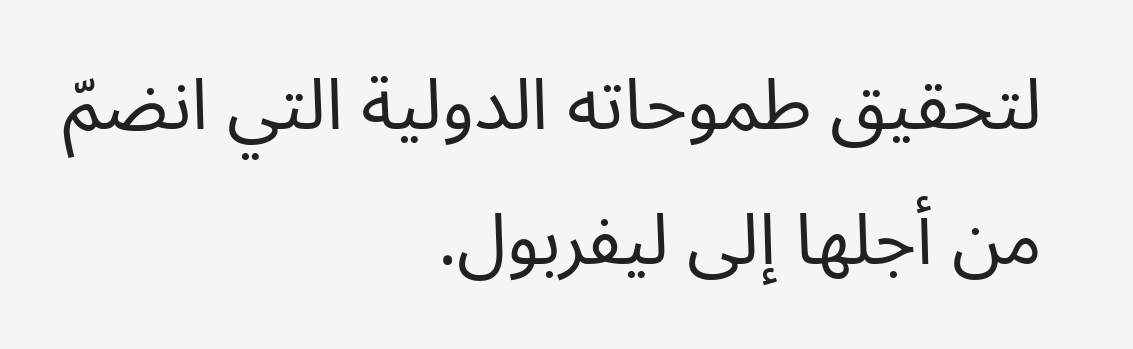لتحقيق طموحاته الدولية التي انضمّ من أجلها إلى ليفربول.